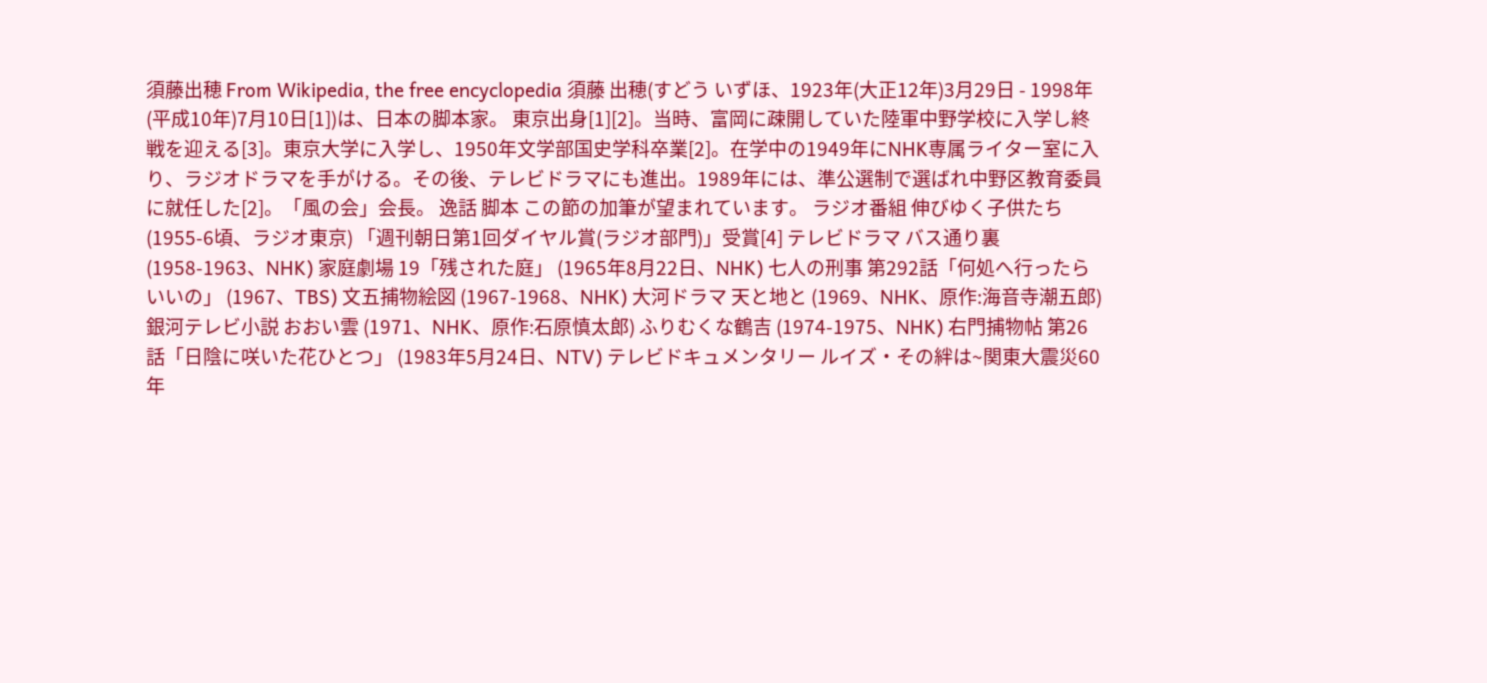須藤出穂 From Wikipedia, the free encyclopedia 須藤 出穂(すどう いずほ、1923年(大正12年)3月29日 - 1998年(平成10年)7月10日[1])は、日本の脚本家。 東京出身[1][2]。当時、富岡に疎開していた陸軍中野学校に入学し終戦を迎える[3]。東京大学に入学し、1950年文学部国史学科卒業[2]。在学中の1949年にNHK専属ライター室に入り、ラジオドラマを手がける。その後、テレビドラマにも進出。1989年には、準公選制で選ばれ中野区教育委員に就任した[2]。「風の会」会長。 逸話 脚本 この節の加筆が望まれています。 ラジオ番組 伸びゆく子供たち (1955-6頃、ラジオ東京) 「週刊朝日第1回ダイヤル賞(ラジオ部門)」受賞[4] テレビドラマ バス通り裏 (1958-1963、NHK) 家庭劇場 19「残された庭」 (1965年8月22日、NHK) 七人の刑事 第292話「何処へ行ったらいいの」 (1967、TBS) 文五捕物絵図 (1967-1968、NHK) 大河ドラマ 天と地と (1969、NHK、原作:海音寺潮五郎) 銀河テレビ小説 おおい雲 (1971、NHK、原作:石原慎太郎) ふりむくな鶴吉 (1974-1975、NHK) 右門捕物帖 第26話「日陰に咲いた花ひとつ」 (1983年5月24日、NTV) テレビドキュメンタリー ルイズ・その絆は~関東大震災60年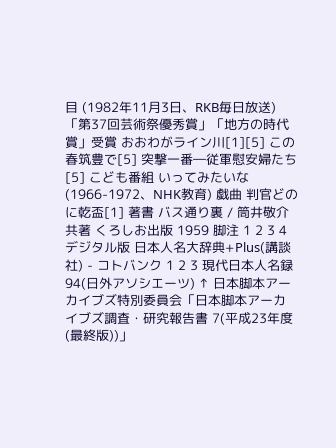目 (1982年11月3日、RKB毎日放送) 「第37回芸術祭優秀賞」「地方の時代賞」受賞 おおわがライン川[1][5] この春筑豊で[5] 突撃一番―従軍慰安婦たち[5] こども番組 いってみたいな (1966-1972、NHK教育) 戯曲 判官どのに乾盃[1] 著書 バス通り裏 / 筒井敬介共著 くろしお出版 1959 脚注 1 2 3 4 デジタル版 日本人名大辞典+Plus(講談社) - コトバンク 1 2 3 現代日本人名録 94(日外アソシエーツ) ↑ 日本脚本アーカイブズ特別委員会「日本脚本アーカイブズ調査・研究報告書 7(平成23年度 (最終版))」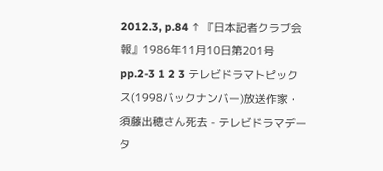2012.3, p.84 ↑ 『日本記者クラブ会報』1986年11月10日第201号 pp.2-3 1 2 3 テレビドラマトピックス(1998バックナンバー)放送作家・須藤出穂さん死去 - テレビドラマデータ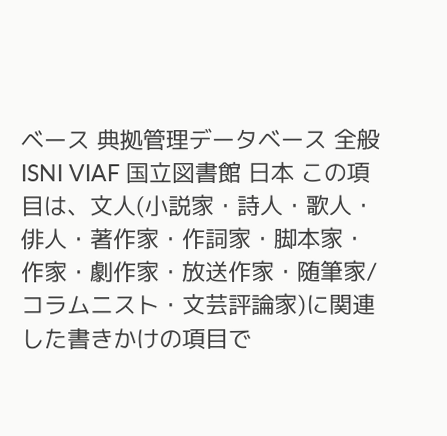ベース 典拠管理データベース 全般 ISNI VIAF 国立図書館 日本 この項目は、文人(小説家・詩人・歌人・俳人・著作家・作詞家・脚本家・作家・劇作家・放送作家・随筆家/コラムニスト・文芸評論家)に関連した書きかけの項目で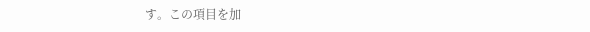す。この項目を加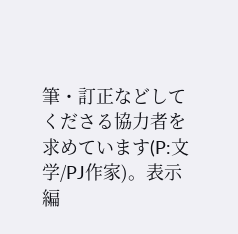筆・訂正などしてくださる協力者を求めています(P:文学/PJ作家)。表示編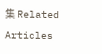集 Related Articles